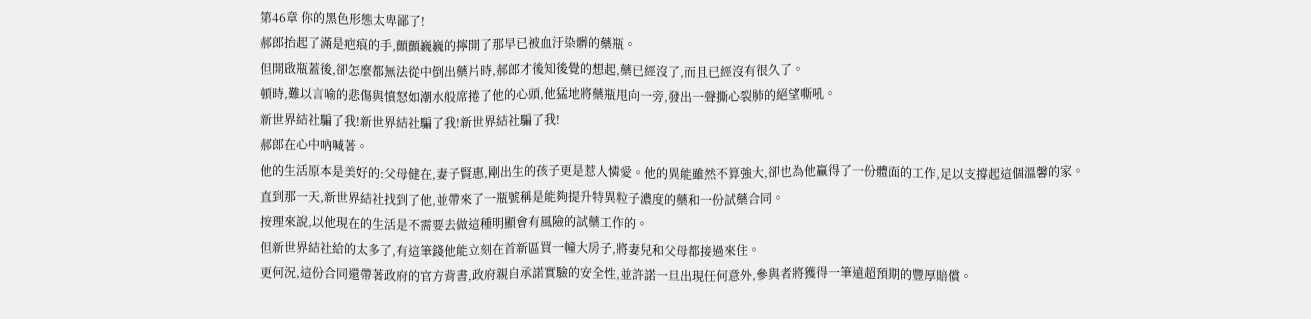第46章 你的黑色形態太卑鄙了!
郝郎抬起了滿是疤痕的手,顫顫巍巍的擰開了那早已被血汙染髒的藥瓶。
但開啟瓶蓋後,卻怎麼都無法從中倒出藥片時,郝郎才後知後覺的想起,藥已經沒了,而且已經沒有很久了。
頓時,難以言喻的悲傷與憤怒如潮水般席捲了他的心頭,他猛地將藥瓶甩向一旁,發出一聲撕心裂肺的絕望嘶吼。
新世界結社騙了我!新世界結社騙了我!新世界結社騙了我!
郝郎在心中吶喊著。
他的生活原本是美好的:父母健在,妻子賢惠,剛出生的孩子更是惹人憐愛。他的異能雖然不算強大,卻也為他贏得了一份體面的工作,足以支撐起這個溫馨的家。
直到那一天,新世界結社找到了他,並帶來了一瓶號稱是能夠提升特異粒子濃度的藥和一份試藥合同。
按理來說,以他現在的生活是不需要去做這種明顯會有風險的試藥工作的。
但新世界結社給的太多了,有這筆錢他能立刻在首新區買一幢大房子,將妻兒和父母都接過來住。
更何況,這份合同還帶著政府的官方背書,政府親自承諾實驗的安全性,並許諾一旦出現任何意外,參與者將獲得一筆遠超預期的豐厚賠償。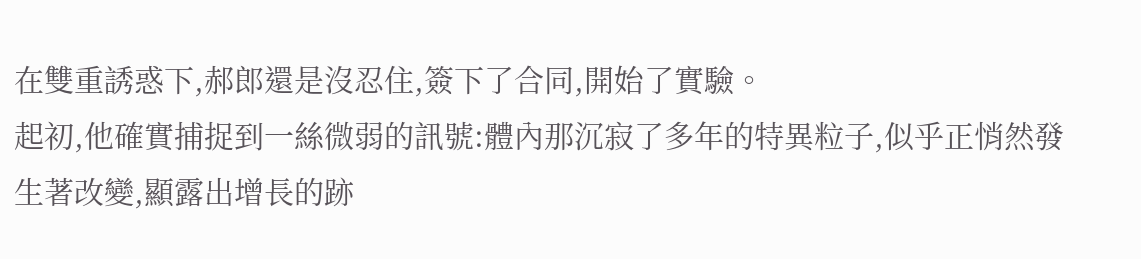在雙重誘惑下,郝郎還是沒忍住,簽下了合同,開始了實驗。
起初,他確實捕捉到一絲微弱的訊號:體內那沉寂了多年的特異粒子,似乎正悄然發生著改變,顯露出增長的跡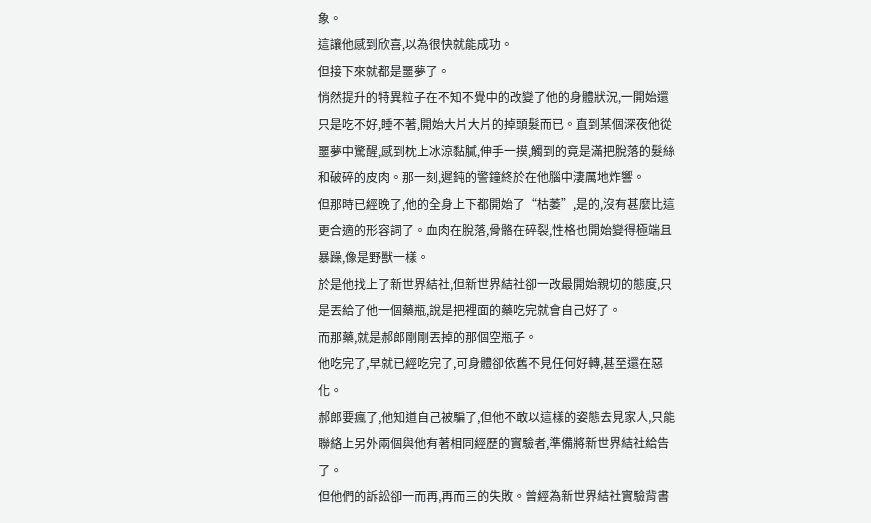象。
這讓他感到欣喜,以為很快就能成功。
但接下來就都是噩夢了。
悄然提升的特異粒子在不知不覺中的改變了他的身體狀況,一開始還只是吃不好,睡不著,開始大片大片的掉頭髮而已。直到某個深夜他從噩夢中驚醒,感到枕上冰涼黏膩,伸手一摸,觸到的竟是滿把脫落的髮絲和破碎的皮肉。那一刻,遲鈍的警鐘終於在他腦中淒厲地炸響。
但那時已經晚了,他的全身上下都開始了“枯萎”,是的,沒有甚麼比這更合適的形容詞了。血肉在脫落,骨骼在碎裂,性格也開始變得極端且暴躁,像是野獸一樣。
於是他找上了新世界結社,但新世界結社卻一改最開始親切的態度,只是丟給了他一個藥瓶,說是把裡面的藥吃完就會自己好了。
而那藥,就是郝郎剛剛丟掉的那個空瓶子。
他吃完了,早就已經吃完了,可身體卻依舊不見任何好轉,甚至還在惡化。
郝郎要瘋了,他知道自己被騙了,但他不敢以這樣的姿態去見家人,只能聯絡上另外兩個與他有著相同經歷的實驗者,準備將新世界結社給告了。
但他們的訴訟卻一而再,再而三的失敗。曾經為新世界結社實驗背書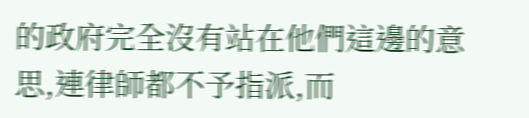的政府完全沒有站在他們這邊的意思,連律師都不予指派,而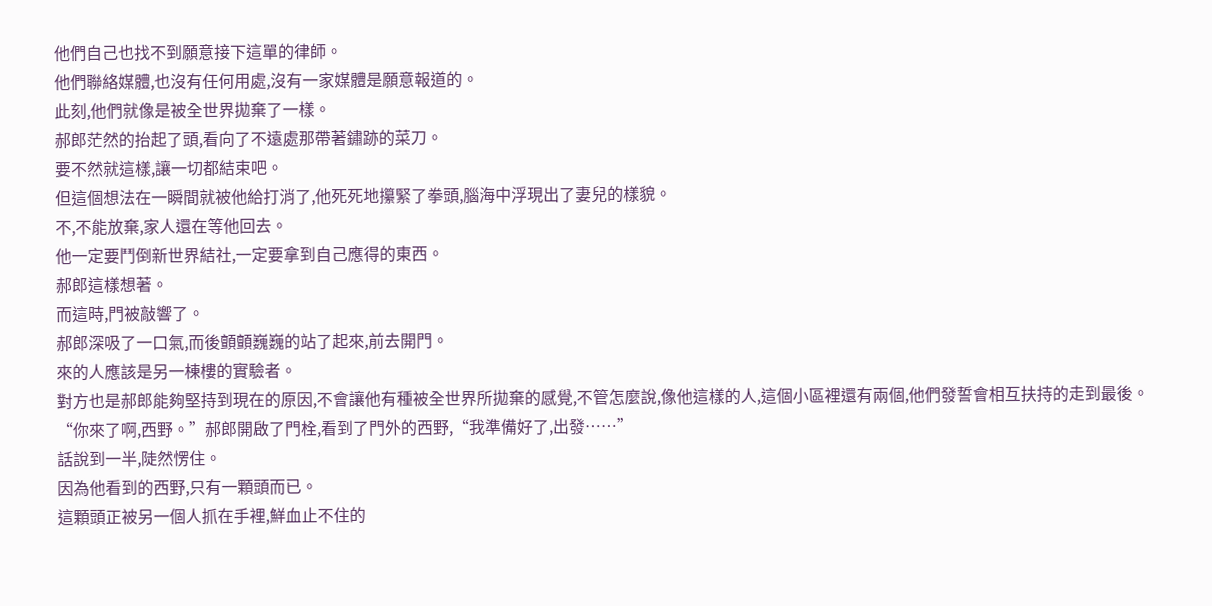他們自己也找不到願意接下這單的律師。
他們聯絡媒體,也沒有任何用處,沒有一家媒體是願意報道的。
此刻,他們就像是被全世界拋棄了一樣。
郝郎茫然的抬起了頭,看向了不遠處那帶著鏽跡的菜刀。
要不然就這樣,讓一切都結束吧。
但這個想法在一瞬間就被他給打消了,他死死地攥緊了拳頭,腦海中浮現出了妻兒的樣貌。
不,不能放棄,家人還在等他回去。
他一定要鬥倒新世界結社,一定要拿到自己應得的東西。
郝郎這樣想著。
而這時,門被敲響了。
郝郎深吸了一口氣,而後顫顫巍巍的站了起來,前去開門。
來的人應該是另一棟樓的實驗者。
對方也是郝郎能夠堅持到現在的原因,不會讓他有種被全世界所拋棄的感覺,不管怎麼說,像他這樣的人,這個小區裡還有兩個,他們發誓會相互扶持的走到最後。
“你來了啊,西野。”郝郎開啟了門栓,看到了門外的西野,“我準備好了,出發……”
話說到一半,陡然愣住。
因為他看到的西野,只有一顆頭而已。
這顆頭正被另一個人抓在手裡,鮮血止不住的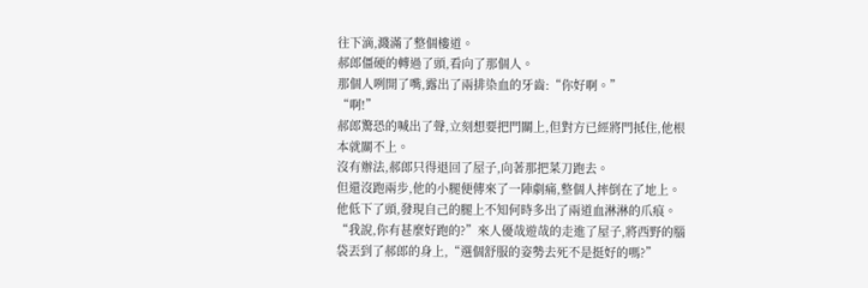往下滴,濺滿了整個樓道。
郝郎僵硬的轉過了頭,看向了那個人。
那個人咧開了嘴,露出了兩排染血的牙齒:“你好啊。”
“啊!”
郝郎驚恐的喊出了聲,立刻想要把門關上,但對方已經將門抵住,他根本就關不上。
沒有辦法,郝郎只得退回了屋子,向著那把菜刀跑去。
但還沒跑兩步,他的小腿便傳來了一陣劇痛,整個人摔倒在了地上。
他低下了頭,發現自己的腿上不知何時多出了兩道血淋淋的爪痕。
“我說,你有甚麼好跑的?”來人優哉遊哉的走進了屋子,將西野的腦袋丟到了郝郎的身上,“選個舒服的姿勢去死不是挺好的嗎?”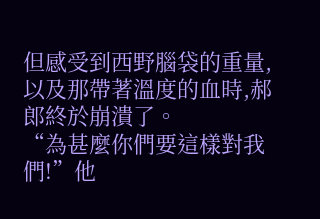但感受到西野腦袋的重量,以及那帶著溫度的血時,郝郎終於崩潰了。
“為甚麼你們要這樣對我們!”他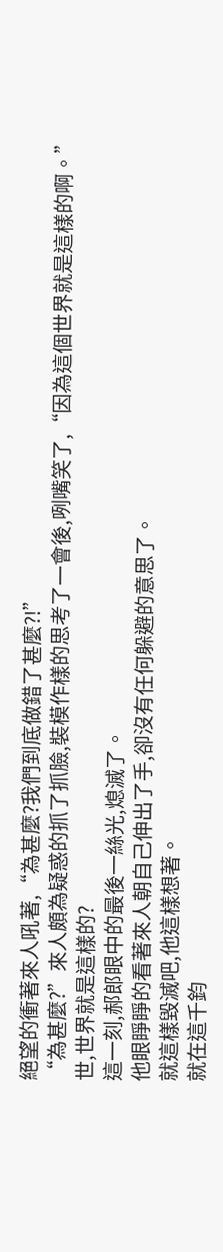絕望的衝著來人吼著,“為甚麼?我們到底做錯了甚麼?!”
“為甚麼?”來人頗為疑惑的抓了抓臉,裝模作樣的思考了一會後,咧嘴笑了,“因為這個世界就是這樣的啊。”
世,世界就是這樣的?
這一刻,郝郎眼中的最後一絲光,熄滅了。
他眼睜睜的看著來人朝自己伸出了手,卻沒有任何躲避的意思了。
就這樣毀滅吧,他這樣想著。
就在這千鈞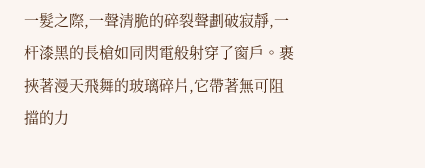一髮之際,一聲清脆的碎裂聲劃破寂靜,一杆漆黑的長槍如同閃電般射穿了窗戶。裹挾著漫天飛舞的玻璃碎片,它帶著無可阻擋的力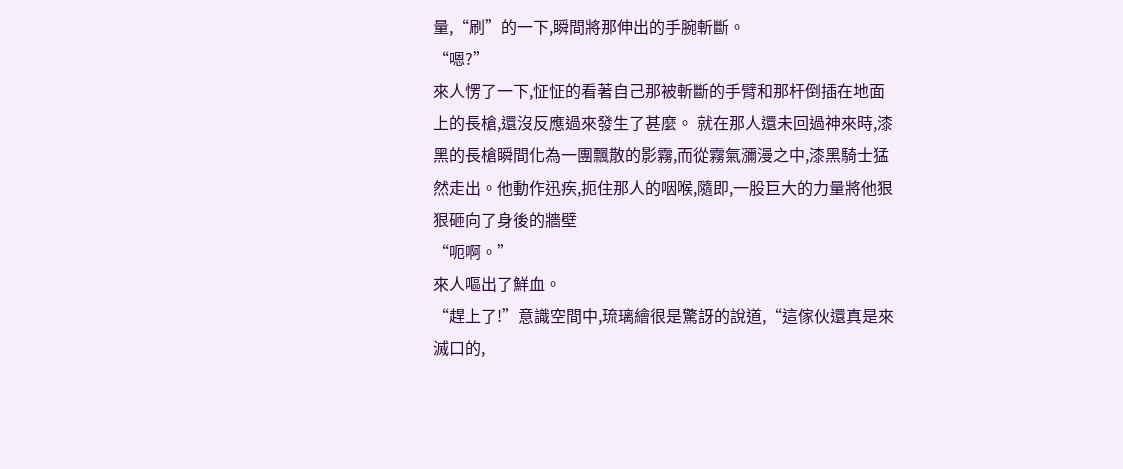量,“刷”的一下,瞬間將那伸出的手腕斬斷。
“嗯?”
來人愣了一下,怔怔的看著自己那被斬斷的手臂和那杆倒插在地面上的長槍,還沒反應過來發生了甚麼。 就在那人還未回過神來時,漆黑的長槍瞬間化為一團飄散的影霧,而從霧氣瀰漫之中,漆黑騎士猛然走出。他動作迅疾,扼住那人的咽喉,隨即,一股巨大的力量將他狠狠砸向了身後的牆壁
“呃啊。”
來人嘔出了鮮血。
“趕上了!”意識空間中,琉璃繪很是驚訝的說道,“這傢伙還真是來滅口的,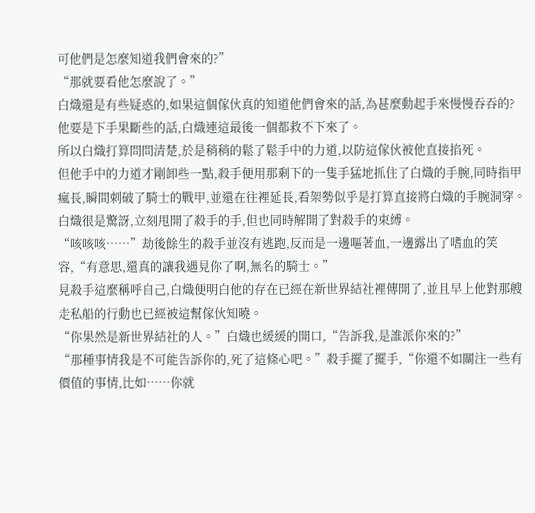可他們是怎麼知道我們會來的?”
“那就要看他怎麼說了。”
白熾還是有些疑惑的,如果這個傢伙真的知道他們會來的話,為甚麼動起手來慢慢吞吞的?
他要是下手果斷些的話,白熾連這最後一個都救不下來了。
所以白熾打算問問清楚,於是稍稍的鬆了鬆手中的力道,以防這傢伙被他直接掐死。
但他手中的力道才剛卸些一點,殺手便用那剩下的一隻手猛地抓住了白熾的手腕,同時指甲瘋長,瞬間刺破了騎士的戰甲,並還在往裡延長,看架勢似乎是打算直接將白熾的手腕洞穿。
白熾很是驚訝,立刻甩開了殺手的手,但也同時解開了對殺手的束縛。
“咳咳咳……”劫後餘生的殺手並沒有逃跑,反而是一邊嘔著血,一邊露出了嗜血的笑容,“有意思,還真的讓我遇見你了啊,無名的騎士。”
見殺手這麼稱呼自己,白熾便明白他的存在已經在新世界結社裡傳開了,並且早上他對那艘走私船的行動也已經被這幫傢伙知曉。
“你果然是新世界結社的人。”白熾也緩緩的開口,“告訴我,是誰派你來的?”
“那種事情我是不可能告訴你的,死了這條心吧。”殺手擺了擺手,“你還不如關注一些有價值的事情,比如……你就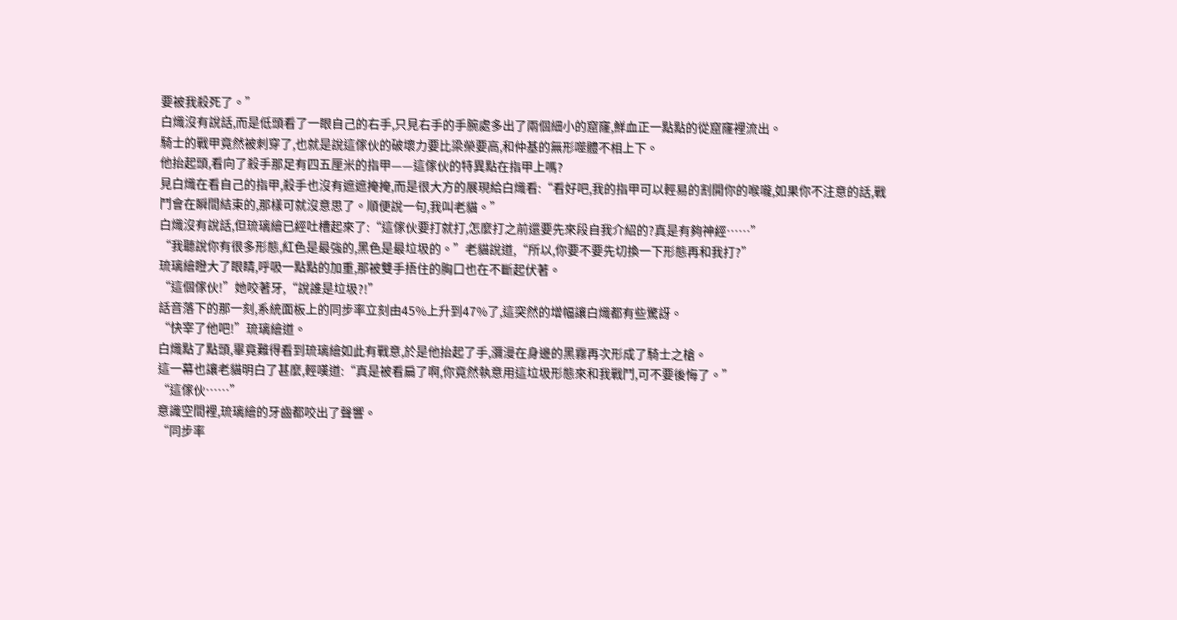要被我殺死了。”
白熾沒有說話,而是低頭看了一眼自己的右手,只見右手的手腕處多出了兩個細小的窟窿,鮮血正一點點的從窟窿裡流出。
騎士的戰甲竟然被刺穿了,也就是說這傢伙的破壞力要比梁榮要高,和仲基的無形噬體不相上下。
他抬起頭,看向了殺手那足有四五厘米的指甲——這傢伙的特異點在指甲上嗎?
見白熾在看自己的指甲,殺手也沒有遮遮掩掩,而是很大方的展現給白熾看:“看好吧,我的指甲可以輕易的割開你的喉嚨,如果你不注意的話,戰鬥會在瞬間結束的,那樣可就沒意思了。順便說一句,我叫老貓。”
白熾沒有說話,但琉璃繪已經吐槽起來了:“這傢伙要打就打,怎麼打之前還要先來段自我介紹的?真是有夠神經……”
“我聽說你有很多形態,紅色是最強的,黑色是最垃圾的。”老貓說道,“所以,你要不要先切換一下形態再和我打?”
琉璃繪瞪大了眼睛,呼吸一點點的加重,那被雙手捂住的胸口也在不斷起伏著。
“這個傢伙!”她咬著牙,“說誰是垃圾?!”
話音落下的那一刻,系統面板上的同步率立刻由45%上升到47%了,這突然的增幅讓白熾都有些驚訝。
“快宰了他吧!”琉璃繪道。
白熾點了點頭,畢竟難得看到琉璃繪如此有戰意,於是他抬起了手,瀰漫在身邊的黑霧再次形成了騎士之槍。
這一幕也讓老貓明白了甚麼,輕嘆道:“真是被看扁了啊,你竟然執意用這垃圾形態來和我戰鬥,可不要後悔了。”
“這傢伙……”
意識空間裡,琉璃繪的牙齒都咬出了聲響。
“同步率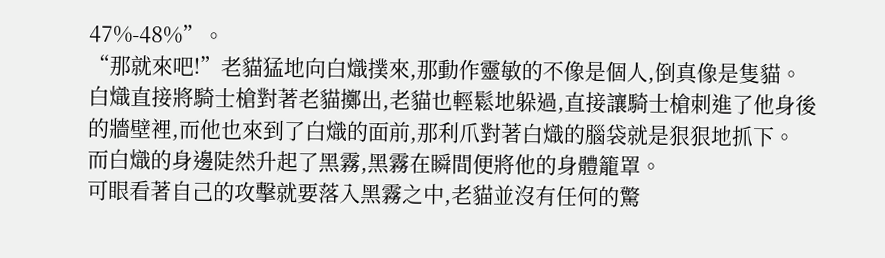47%-48%”。
“那就來吧!”老貓猛地向白熾撲來,那動作靈敏的不像是個人,倒真像是隻貓。
白熾直接將騎士槍對著老貓擲出,老貓也輕鬆地躲過,直接讓騎士槍刺進了他身後的牆壁裡,而他也來到了白熾的面前,那利爪對著白熾的腦袋就是狠狠地抓下。
而白熾的身邊陡然升起了黑霧,黑霧在瞬間便將他的身體籠罩。
可眼看著自己的攻擊就要落入黑霧之中,老貓並沒有任何的驚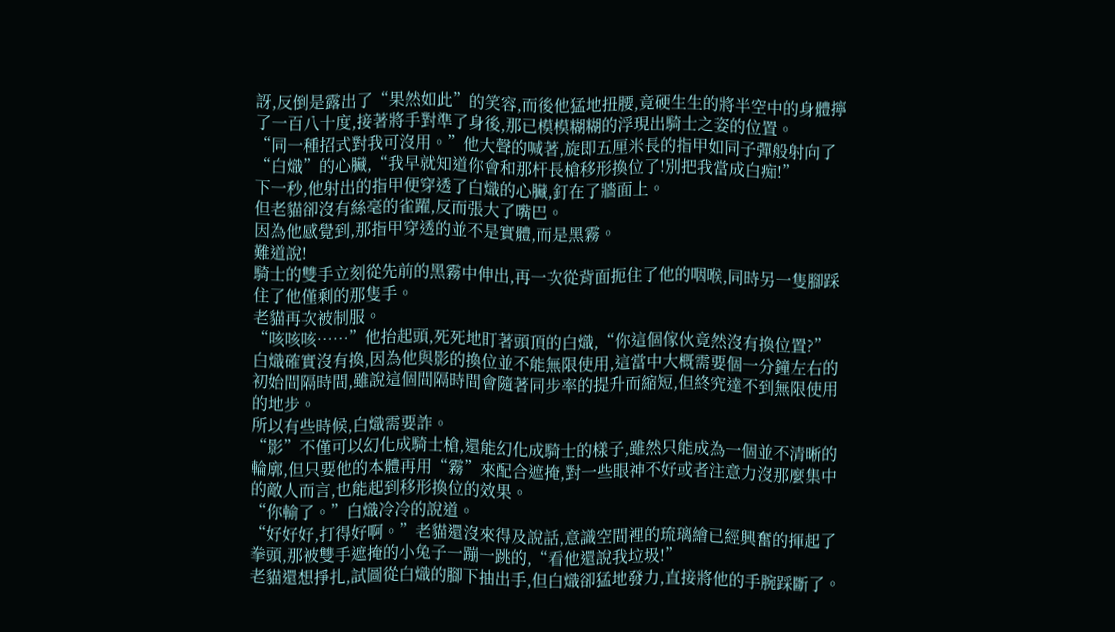訝,反倒是露出了“果然如此”的笑容,而後他猛地扭腰,竟硬生生的將半空中的身體擰了一百八十度,接著將手對準了身後,那已模模糊糊的浮現出騎士之姿的位置。
“同一種招式對我可沒用。”他大聲的喊著,旋即五厘米長的指甲如同子彈般射向了“白熾”的心臟,“我早就知道你會和那杆長槍移形換位了!別把我當成白痴!”
下一秒,他射出的指甲便穿透了白熾的心臟,釘在了牆面上。
但老貓卻沒有絲毫的雀躍,反而張大了嘴巴。
因為他感覺到,那指甲穿透的並不是實體,而是黑霧。
難道說!
騎士的雙手立刻從先前的黑霧中伸出,再一次從背面扼住了他的咽喉,同時另一隻腳踩住了他僅剩的那隻手。
老貓再次被制服。
“咳咳咳……”他抬起頭,死死地盯著頭頂的白熾,“你這個傢伙竟然沒有換位置?”
白熾確實沒有換,因為他與影的換位並不能無限使用,這當中大概需要個一分鐘左右的初始間隔時間,雖說這個間隔時間會隨著同步率的提升而縮短,但終究達不到無限使用的地步。
所以有些時候,白熾需要詐。
“影”不僅可以幻化成騎士槍,還能幻化成騎士的樣子,雖然只能成為一個並不清晰的輪廓,但只要他的本體再用“霧”來配合遮掩,對一些眼神不好或者注意力沒那麼集中的敵人而言,也能起到移形換位的效果。
“你輸了。”白熾冷冷的說道。
“好好好,打得好啊。”老貓還沒來得及說話,意識空間裡的琉璃繪已經興奮的揮起了拳頭,那被雙手遮掩的小兔子一蹦一跳的,“看他還說我垃圾!”
老貓還想掙扎,試圖從白熾的腳下抽出手,但白熾卻猛地發力,直接將他的手腕踩斷了。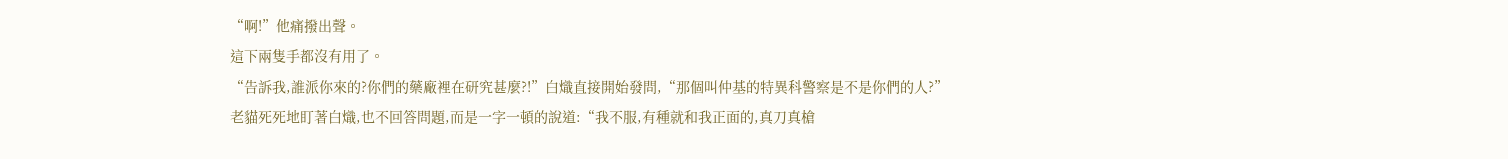“啊!”他痛撥出聲。
這下兩隻手都沒有用了。
“告訴我,誰派你來的?你們的藥廠裡在研究甚麼?!”白熾直接開始發問,“那個叫仲基的特異科警察是不是你們的人?”
老貓死死地盯著白熾,也不回答問題,而是一字一頓的說道:“我不服,有種就和我正面的,真刀真槍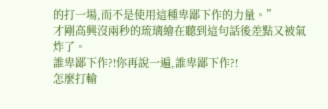的打一場,而不是使用這種卑鄙下作的力量。”
才剛高興沒兩秒的琉璃繪在聽到這句話後差點又被氣炸了。
誰卑鄙下作?!你再說一遍,誰卑鄙下作?!
怎麼打輸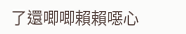了還唧唧賴賴噁心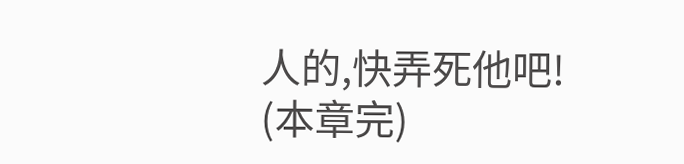人的,快弄死他吧!
(本章完)